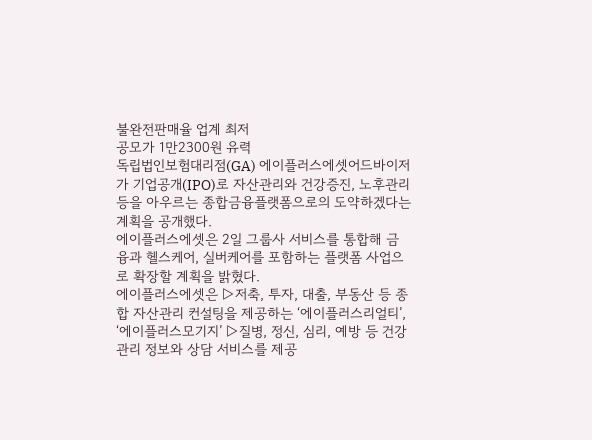불완전판매율 업계 최저
공모가 1만2300원 유력
독립법인보험대리점(GA) 에이플러스에셋어드바이저가 기업공개(IPO)로 자산관리와 건강증진, 노후관리 등을 아우르는 종합금융플랫폼으로의 도약하겠다는 계획을 공개했다.
에이플러스에셋은 2일 그룹사 서비스를 통합해 금융과 헬스케어, 실버케어를 포함하는 플랫폼 사업으로 확장할 계획을 밝혔다.
에이플러스에셋은 ▷저축, 투자, 대출, 부동산 등 종합 자산관리 컨설팅을 제공하는 ‘에이플러스리얼티’, ‘에이플러스모기지’ ▷질병, 정신, 심리, 예방 등 건강 관리 정보와 상담 서비스를 제공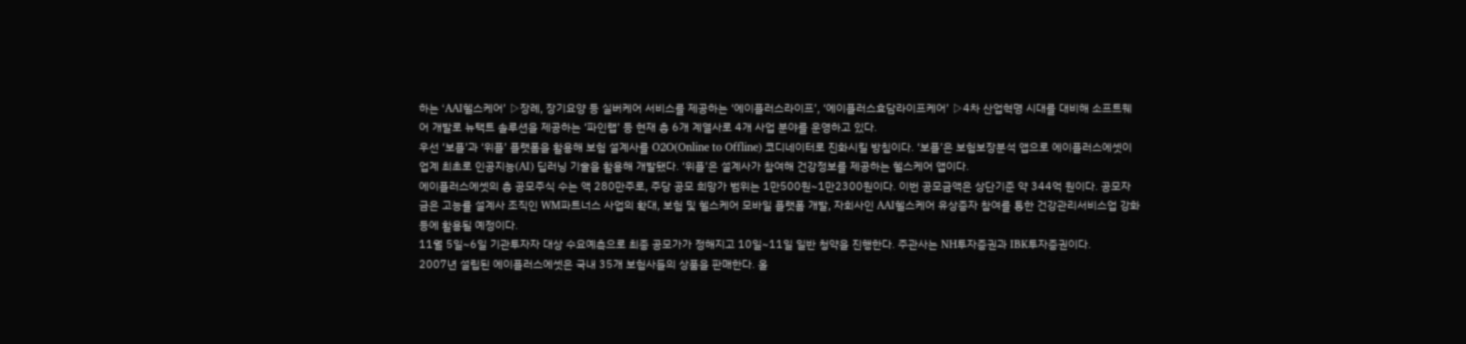하는 ‘AAI헬스케어’ ▷장례, 장기요양 등 실버케어 서비스를 제공하는 ‘에이플러스라이프’, ‘에이플러스효담라이프케어’ ▷4차 산업혁명 시대를 대비해 소프트웨어 개발로 뉴택트 솔루션을 제공하는 ‘파인랩’ 등 현재 총 6개 계열사로 4개 사업 분야를 운영하고 있다.
우선 ‘보플’과 ‘위플’ 플랫폼을 활용해 보험 설계사를 O2O(Online to Offline) 코디네이터로 진화시킬 방침이다. ‘보플’은 보험보장분석 앱으로 에이플러스에셋이 업계 최초로 인공지능(AI) 딥러닝 기술을 활용해 개발됐다. ‘위플’은 설계사가 참여해 건강정보를 제공하는 헬스케어 앱이다.
에이플러스에셋의 총 공모주식 수는 액 280만주로, 주당 공모 희망가 범위는 1만500원~1만2300원이다. 이번 공모금액은 상단기준 약 344억 원이다. 공모자금은 고능률 설계사 조직인 WM파트너스 사업의 확대, 보험 및 헬스케어 모바일 플랫폼 개발, 자회사인 AAI헬스케어 유상증자 참여를 통한 건강관리서비스업 강화 등에 활용될 예정이다.
11월 5일~6일 기관투자자 대상 수요예측으로 최종 공모가가 정해지고 10일~11일 일반 청약을 진행한다. 주관사는 NH투자증권과 IBK투자증권이다.
2007년 설립된 에이플러스에셋은 국내 35개 보험사들의 상품을 판매한다. 올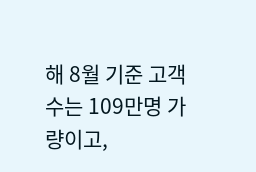해 8월 기준 고객 수는 109만명 가량이고,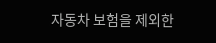자동차 보험을 제외한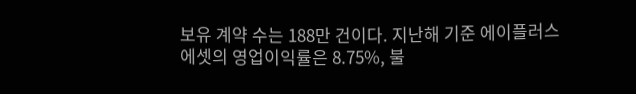보유 계약 수는 188만 건이다. 지난해 기준 에이플러스에셋의 영업이익률은 8.75%, 불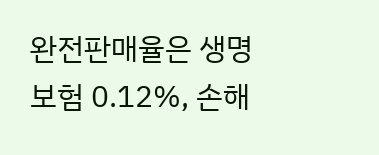완전판매율은 생명보험 0.12%, 손해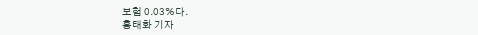보험 0.03%다.
홍태화 기자